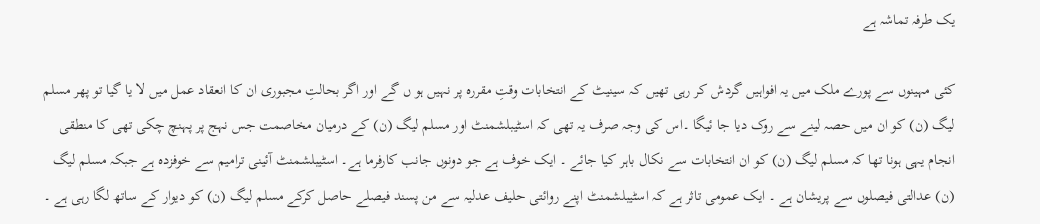یک طرفہ تماشہ ہے

کئی مہینوں سے پورے ملک میں یہ افواہیں گردش کر رہی تھیں کہ سینیٹ کے انتخابات وقتِ مقررہ پر نہیں ہو ں گے اور اگر بحالتِ مجبوری ان کا انعقاد عمل میں لا یا گیا تو پھر مسلم لیگ (ن) کو ان میں حصہ لینے سے روک دیا جا ئیگا ۔اس کی وجہ صرف یہ تھی کہ اسٹیبلشمنٹ اور مسلم لیگ (ن) کے درمیان مخاصمت جس نہج پر پہنچ چکی تھی کا منطقی انجام یہی ہونا تھا کہ مسلم لیگ (ن) کو ان انتخابات سے نکال باہر کیا جائے ۔ ایک خوف ہے جو دونوں جانب کارفرما ہے۔ اسٹیبلشمنٹ آئینی ترامیم سے خوفزدہ ہے جبکہ مسلم لیگ (ن) عدالتی فیصلوں سے پریشان ہے ۔ ایک عمومی تاثر ہے کہ اسٹیبلشمنٹ اپنے روائتی حلیف عدلیہ سے من پسند فیصلے حاصل کرکے مسلم لیگ (ن) کو دیوار کے ساتھ لگا رہی ہے ۔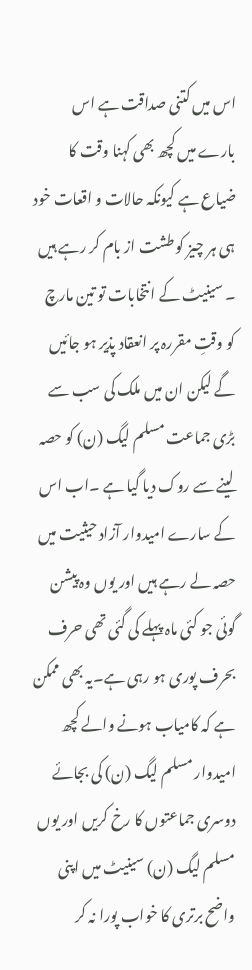اس میں کتنی صداقت ہے اس بارے میں کچھ بھی کہنا وقت کا ضیاع ہے کیونکہ حالات و اقعات خود ہی ہر چیز کو طشت از بام کر رہے ہیں ۔ سینیٹ کے انتخابات تو تین مارچ کو وقتِ مقررہ پر انعقاد پذیر ہو جائیں گے لیکن ان میں ملک کی سب سے بڑی جماعت مسلم لیگ (ن) کو حصہ لینے سے روک دیا گیا ہے ۔اب اس کے سارے امیدوار آزاد حیثیت میں حصہ لے رہے ہیں اور یوں وہ پیشن گوئی جو کئی ماہ پہلے کی گئی تھی حرف بحرف پوری ہو رہی ہے۔یہ بھی ممکن ہے کہ کامیاب ہونے والے کچھ امیدوار مسلم لیگ (ن) کی بجائے دوسری جماعتوں کا رخ کریں اور یوں مسلم لیگ (ن) سینیٹ میں اپنی واضح برتری کا خواب پورا نہ کر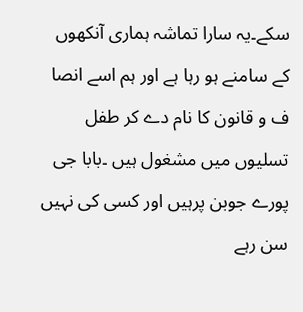سکے۔یہ سارا تماشہ ہماری آنکھوں کے سامنے ہو رہا ہے اور ہم اسے انصا ف و قانون کا نام دے کر طفل تسلیوں میں مشغول ہیں ۔بابا جی پورے جوبن پرہیں اور کسی کی نہیں سن رہے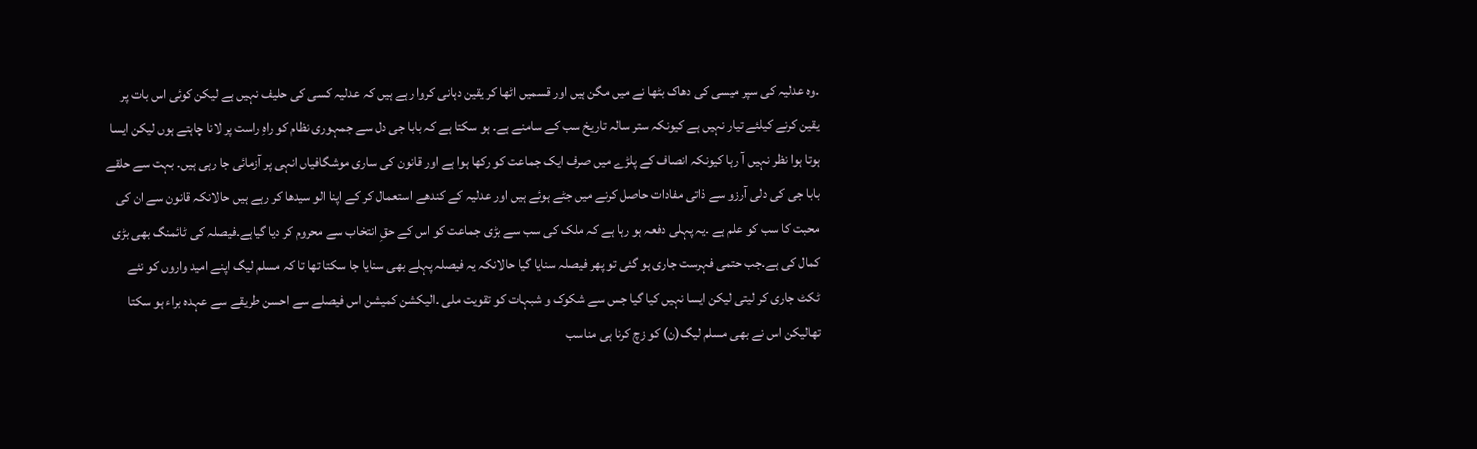۔وہ عدلیہ کی سپر میسی کی دھاک بٹھا نے میں مگن ہیں اور قسمیں اٹھا کر یقین دہانی کروا رہے ہیں کہ عدلیہ کسی کی حلیف نہیں ہے لیکن کوئی اس بات پر یقین کرنے کیلئے تیار نہیں ہے کیونکہ ستر سالہ تاریخ سب کے سامنے ہے۔ ہو سکتا ہے کہ بابا جی دل سے جمہوری نظام کو راہِ راست پر لانا چاہتے ہوں لیکن ایسا ہوتا ہوا نظر نہیں آ رہا کیونکہ انصاف کے پلڑے میں صرف ایک جماعت کو رکھا ہوا ہے اور قانون کی ساری موشگافیاں انہی پر آزمائی جا رہی ہیں۔ بہت سے حلقے بابا جی کی دلی آرزو سے ذاتی مفادات حاصل کرنے میں جٹے ہوئے ہیں اور عدلیہ کے کندھے استعمال کر کے اپنا الو سیدھا کر رہے ہیں حالانکہ قانون سے ان کی محبت کا سب کو علم ہے ۔یہ پہلی دفعہ ہو رہا ہے کہ ملک کی سب سے بڑی جماعت کو اس کے حقِ انتخاب سے محروم کر دیا گیاہے۔فیصلہ کی ٹائمنگ بھی بڑی کمال کی ہے۔جب حتمی فہرست جاری ہو گئی تو پھر فیصلہ سنایا گیا حالانکہ یہ فیصلہ پہلے بھی سنایا جا سکتا تھا تا کہ مسلم لیگ اپنے امید واروں کو نئے ٹکٹ جاری کر لیتی لیکن ایسا نہیں کیا گیا جس سے شکوک و شبہات کو تقویت ملی ۔الیکشن کمیشن اس فیصلے سے احسن طریقے سے عہدہ براء ہو سکتا تھالیکن اس نے بھی مسلم لیگ(ن) کو زچ کرنا ہی مناسب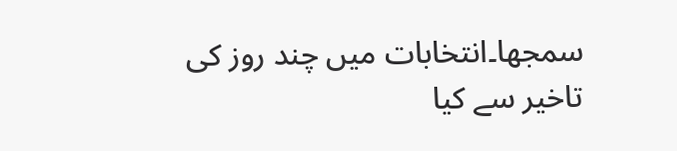سمجھا۔انتخابات میں چند روز کی تاخیر سے کیا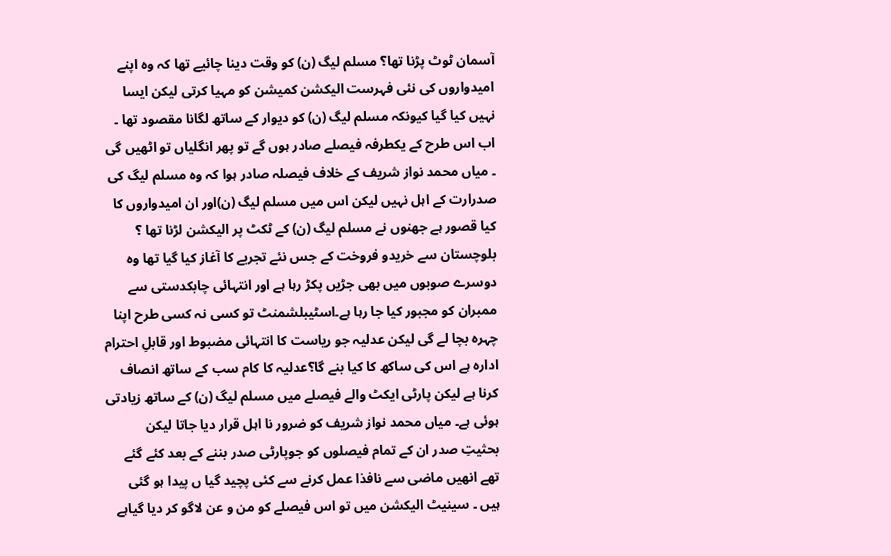آسمان ٹوٹ پڑنا تھا؟ مسلم لیگ (ن) کو وقت دینا چائیے تھا کہ وہ اپنے امیدواروں کی نئی فہرست الیکشن کمیشن کو مہیا کرتی لیکن ایسا نہیں کیا گیا کیونکہ مسلم لیگ (ن) کو دیوار کے ساتھ لگانا مقصود تھا ۔ اب اس طرح کے یکطرفہ فیصلے صادر ہوں گے تو پھر انگلیاں تو اٹھیں گی ۔ میاں محمد نواز شریف کے خلاف فیصلہ صادر ہوا کہ وہ مسلم لیگ کی صدرارت کے اہل نہیں لیکن اس میں مسلم لیگ (ن)اور ان امیدواروں کا کیا قصور ہے جھنوں نے مسلم لیگ (ن) کے ٹکٹ پر الیکشن لڑنا تھا ؟ بلوچستان سے خریدو فروخت کے جس نئے تجربے کا آغاز کیا گیا تھا وہ دوسرے صوبوں میں بھی جڑیں پکڑ رہا ہے اور انتہائی چابکدستی سے ممبران کو مجبور کیا جا رہا ہے۔اسٹیبلشمنٹ تو کسی نہ کسی طرح اپنا چہرہ بچا لے گی لیکن عدلیہ جو ریاست کا انتہائی مضبوط اور قابلِ احترام ادارہ ہے اس کی ساکھ کا کیا بنے گا؟عدلیہ کا کام سب کے ساتھ انصاف کرنا ہے لیکن پارٹی ایکٹ والے فیصلے میں مسلم لیگ (ن) کے ساتھ زیادتی ہوئی ہے۔ میاں محمد نواز شریف کو ضرور نا اہل قرار دیا جاتا لیکن بحثیتِ صدر ان کے تمام فیصلوں کو جوپارٹی صدر بننے کے بعد کئے گئے تھے انھیں ماضی سے نافذا عمل کرنے سے کئی پچید گیا ں پیدا ہو گئی ہیں ۔ سینیٹ الیکشن میں تو اس فیصلے کو من و عن لاگو کر دیا گیاہے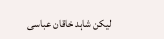لیکن شاہد خاقان عباسی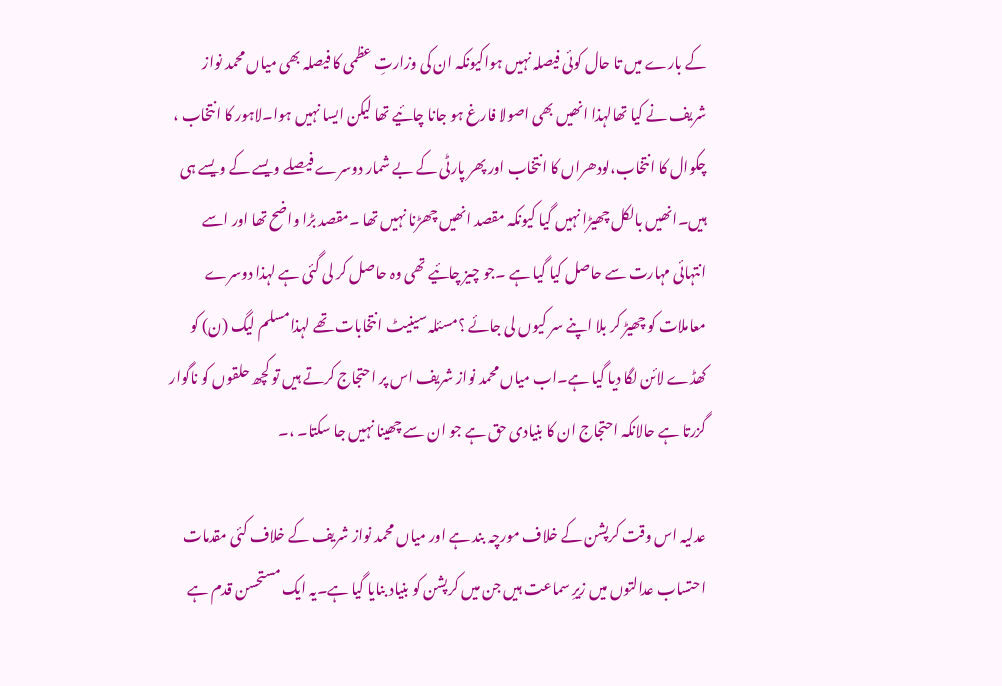کے بارے میں تا حال کوئی فیصلہ نہیں ہواکیونکہ ان کی وزارتِ عظمی کا فیصلہ بھی میاں محمد نواز شریف نے کیا تھالہذا انھیں بھی اصولا فارغ ہو جانا چائیے تھا لیکن ایسا نہیں ہوا۔لاہور کا انتخاب ، چکوال کا انتخاب،لودھراں کا انتخاب اور پھر پارٹی کے بے شمار دوسرے فیصلے ویسے کے ویسے ہی ہیں۔انھیں بالکل چھیڑا نہیں گیا کیونکہ مقصد انھیں چھڑنا نہیں تھا ۔مقصد بڑا واضح تھا اور اسے انتہائی مہارت سے حاصل کیا گیا ہے ۔جو چیز چائیے تھی وہ حاصل کر لی گئی ہے لہذا دوسرے معاملات کو چھیڑ کر بلا اپنے سر کیوں لی جائے ؟مسئلہ سینیٹ انتخابات تھے لہذامسلم لیگ (ن) کو کھڈے لائن لگا دیا گیا ہے۔اب میاں محمد نواز شریف اس پر احتجاج کرتے ہیں تو کچھ حلقوں کو ناگوار گزرتا ہے حالانکہ احتجاج ان کا بنیادی حق ہے جو ان سے چھینا نہیں جا سکتا۔ ،۔

عدلیہ اس وقت کرپشن کے خلاف مورچہ بند ہے اور میاں محمد نواز شریف کے خلاف کئی مقدمات احتساب عدالتوں میں زیرِ سماعت ہیں جن میں کرپشن کو بنیاد بنایا گیا ہے۔یہ ایک مستحسن قدم ہے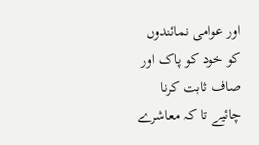اور عوامی نمائندوں کو خود کو پاک اور صاف ثابت کرنا چائیے تا کہ معاشرے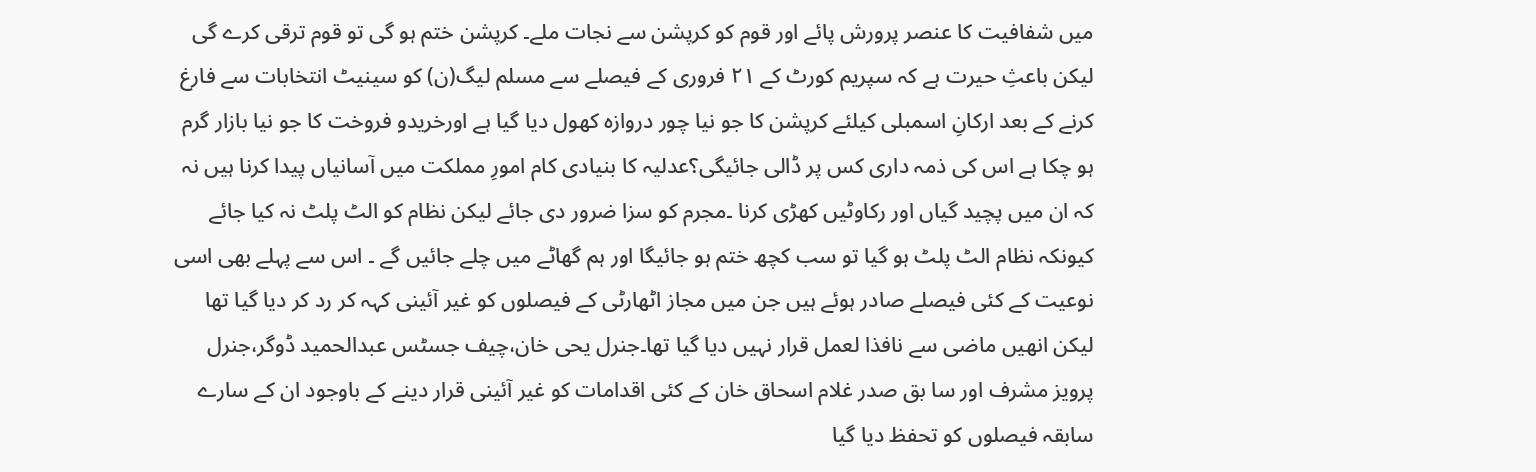میں شفافیت کا عنصر پرورش پائے اور قوم کو کرپشن سے نجات ملے۔ کرپشن ختم ہو گی تو قوم ترقی کرے گی لیکن باعثِ حیرت ہے کہ سپریم کورٹ کے ۲۱ فروری کے فیصلے سے مسلم لیگ(ن) کو سینیٹ انتخابات سے فارغ کرنے کے بعد ارکانِ اسمبلی کیلئے کرپشن کا جو نیا چور دروازہ کھول دیا گیا ہے اورخریدو فروخت کا جو نیا بازار گرم ہو چکا ہے اس کی ذمہ داری کس پر ڈالی جائیگی؟عدلیہ کا بنیادی کام امورِ مملکت میں آسانیاں پیدا کرنا ہیں نہ کہ ان میں پچید گیاں اور رکاوٹیں کھڑی کرنا ۔مجرم کو سزا ضرور دی جائے لیکن نظام کو الٹ پلٹ نہ کیا جائے کیونکہ نظام الٹ پلٹ ہو گیا تو سب کچھ ختم ہو جائیگا اور ہم گھاٹے میں چلے جائیں گے ۔ اس سے پہلے بھی اسی نوعیت کے کئی فیصلے صادر ہوئے ہیں جن میں مجاز اٹھارٹی کے فیصلوں کو غیر آئینی کہہ کر رد کر دیا گیا تھا لیکن انھیں ماضی سے نافذا لعمل قرار نہیں دیا گیا تھا۔جنرل یحی خان،چیف جسٹس عبدالحمید ڈوگر،جنرل پرویز مشرف اور سا بق صدر غلام اسحاق خان کے کئی اقدامات کو غیر آئینی قرار دینے کے باوجود ان کے سارے سابقہ فیصلوں کو تحفظ دیا گیا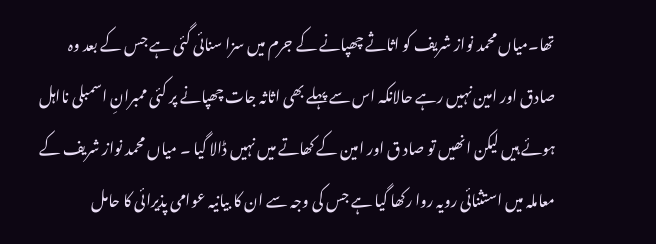تھا۔میاں محمد نواز شریف کو اثاثے چھپانے کے جرم میں سزا سنائی گئی ہے جس کے بعد وہ صادق اور امین نہیں رہے حالانکہ اس سے پہلے بھی اثاثہ جات چھپانے پر کئی ممبرانِ اسمبلی نااہل ہوئے ہیں لیکن انھیں تو صاد ق اور امین کے کھاتے میں نہیں ڈالا گیا ۔ میاں محمد نواز شریف کے معاملہ میں استثنائی رویہ روا رکھا گیا ہے جس کی وجہ سے ان کا بیانیہ عوامی پذیرائی کا حامل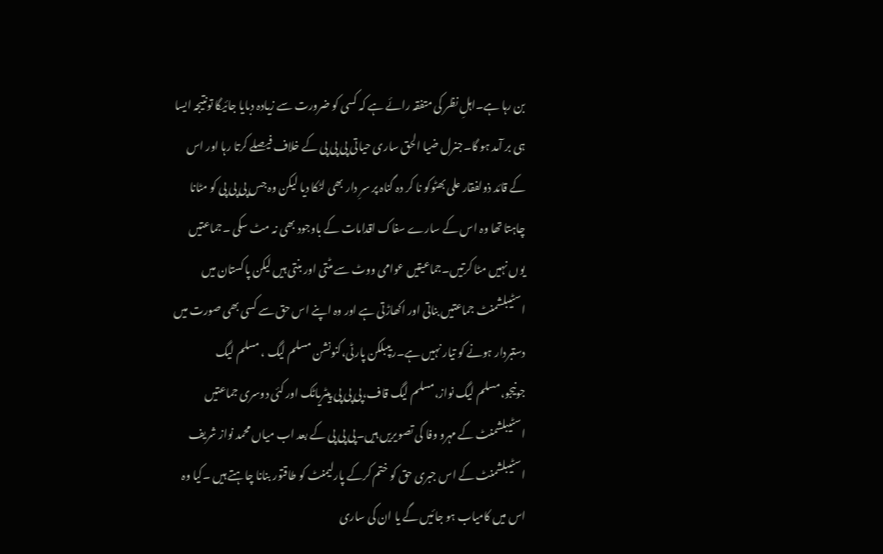بن رہا ہے۔اہلِ نظر کی متفقہ رائے ہے کہ کسی کو ضرورت سے زیادہ دبایا جائیگا تونتیجہ ایسا ہی بر آمد ہو گا۔جنرل ضیا الحق ساری حیاتی پی پی پی کے خلاف فیصلے کرتا رہا اور اس کے قائد ذولفقار علی بھٹوکو نا کر دہ گناہ پر سرِ دار بھی لٹکا دیا لیکن وہ جس پی پی پی کو مٹانا چاہتا تھا وہ اس کے سارے سفاک اقدامات کے باوجود بھی نہ مٹ سکی ۔جماعتیں یوں نہیں مٹا کرتیں۔جماعیتیں عوامی ووٹ سے مٹتی اور بنتی ہیں لیکن پاکستان میں اسٹیبلشمنٹ جماعتیں بناتی اور اکھاڑتی ہے اور وہ اپنے اس حق سے کسی بھی صورت میں دستبردار ہونے کو تیار نہیں ہے۔ریپبلکن پارٹی،کنونشن مسلم لیگ ، مسلم لیگ جونیجو،مسلم لیگ نواز،مسلم لیگ قاف،پی پی پی پیٹریاٹک اور کئی دوسری جماعتیں اسٹیبلشمنٹ کے مہرو وفا کی تصویریں ہیں۔پی پی پی کے بعد اب میاں محمد نواز شریف اسٹیبلشمنٹ کے اس جبری حق کو ختم کرکے پارلیمنٹ کو طاقتور بنانا چاہتے ہیں ۔کیا وہ اس میں کامیاب ہو جائیں گے یا ان کی ساری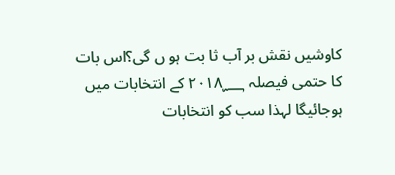کاوشیں نقش بر آب ثا بت ہو ں گی؟اس بات کا حتمی فیصلہ ۲۰۱۸؁ کے انتخابات میں ہوجائیگا لہذا سب کو انتخابات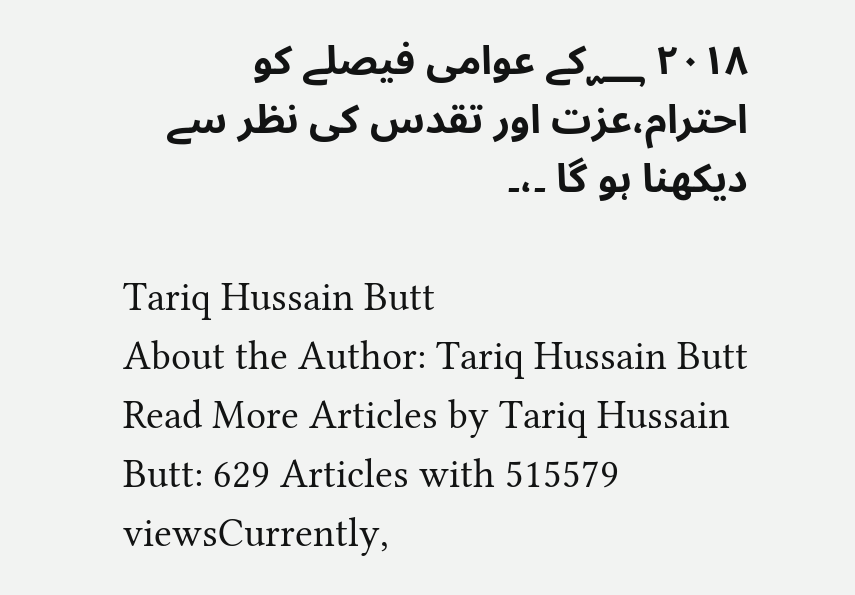۲۰۱۸ ؁کے عوامی فیصلے کو احترام،عزت اور تقدس کی نظر سے دیکھنا ہو گا ۔،۔

Tariq Hussain Butt
About the Author: Tariq Hussain Butt Read More Articles by Tariq Hussain Butt: 629 Articles with 515579 viewsCurrently,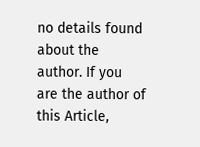no details found about the author. If you are the author of this Article,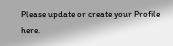Please update or create your Profile here.